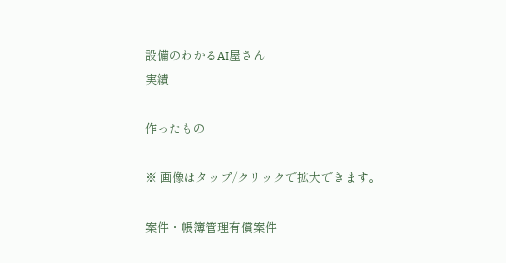設備のわかるAI屋さん
実績

作ったもの

※ 画像はタップ/クリックで拡大できます。

案件・帳簿管理有償案件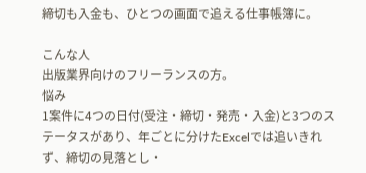締切も入金も、ひとつの画面で追える仕事帳簿に。

こんな人
出版業界向けのフリーランスの方。
悩み
1案件に4つの日付(受注・締切・発売・入金)と3つのステータスがあり、年ごとに分けたExcelでは追いきれず、締切の見落とし・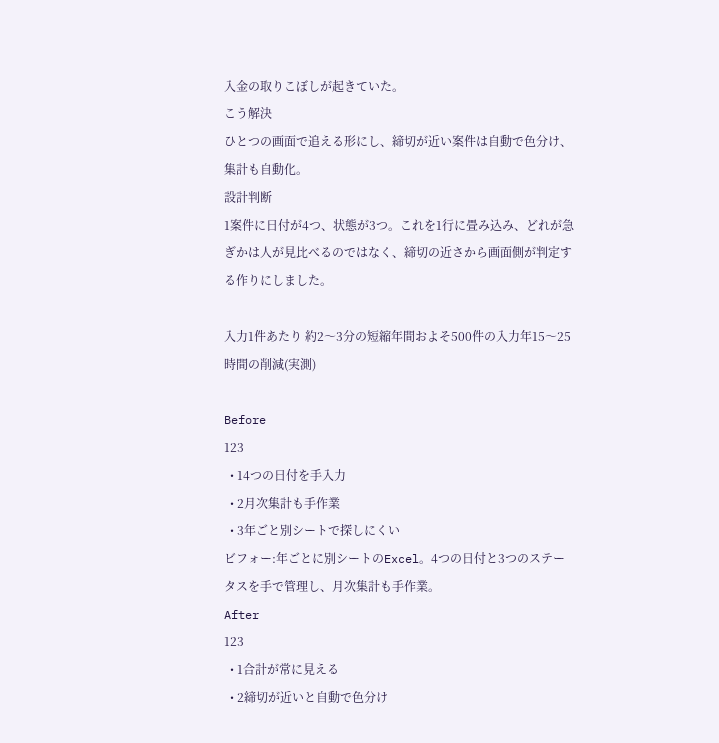入金の取りこぼしが起きていた。
こう解決
ひとつの画面で追える形にし、締切が近い案件は自動で色分け、集計も自動化。
設計判断
1案件に日付が4つ、状態が3つ。これを1行に畳み込み、どれが急ぎかは人が見比べるのではなく、締切の近さから画面側が判定する作りにしました。

入力1件あたり 約2〜3分の短縮年間およそ500件の入力年15〜25時間の削減(実測)

Before
123
  • 14つの日付を手入力
  • 2月次集計も手作業
  • 3年ごと別シートで探しにくい
ビフォー:年ごとに別シートのExcel。4つの日付と3つのステータスを手で管理し、月次集計も手作業。
After
123
  • 1合計が常に見える
  • 2締切が近いと自動で色分け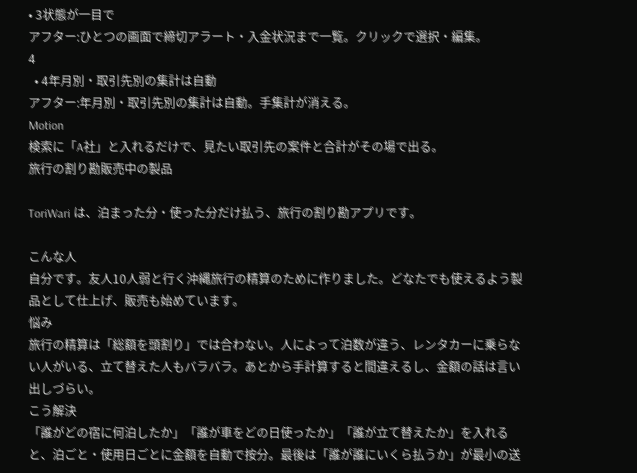• 3状態が一目で
アフター:ひとつの画面で締切アラート・入金状況まで一覧。クリックで選択・編集。
4
  • 4年月別・取引先別の集計は自動
アフター:年月別・取引先別の集計は自動。手集計が消える。
Motion
検索に「A社」と入れるだけで、見たい取引先の案件と合計がその場で出る。
旅行の割り勘販売中の製品

ToriWari は、泊まった分・使った分だけ払う、旅行の割り勘アプリです。

こんな人
自分です。友人10人弱と行く沖縄旅行の精算のために作りました。どなたでも使えるよう製品として仕上げ、販売も始めています。
悩み
旅行の精算は「総額を頭割り」では合わない。人によって泊数が違う、レンタカーに乗らない人がいる、立て替えた人もバラバラ。あとから手計算すると間違えるし、金額の話は言い出しづらい。
こう解決
「誰がどの宿に何泊したか」「誰が車をどの日使ったか」「誰が立て替えたか」を入れると、泊ごと・使用日ごとに金額を自動で按分。最後は「誰が誰にいくら払うか」が最小の送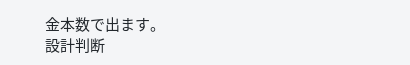金本数で出ます。
設計判断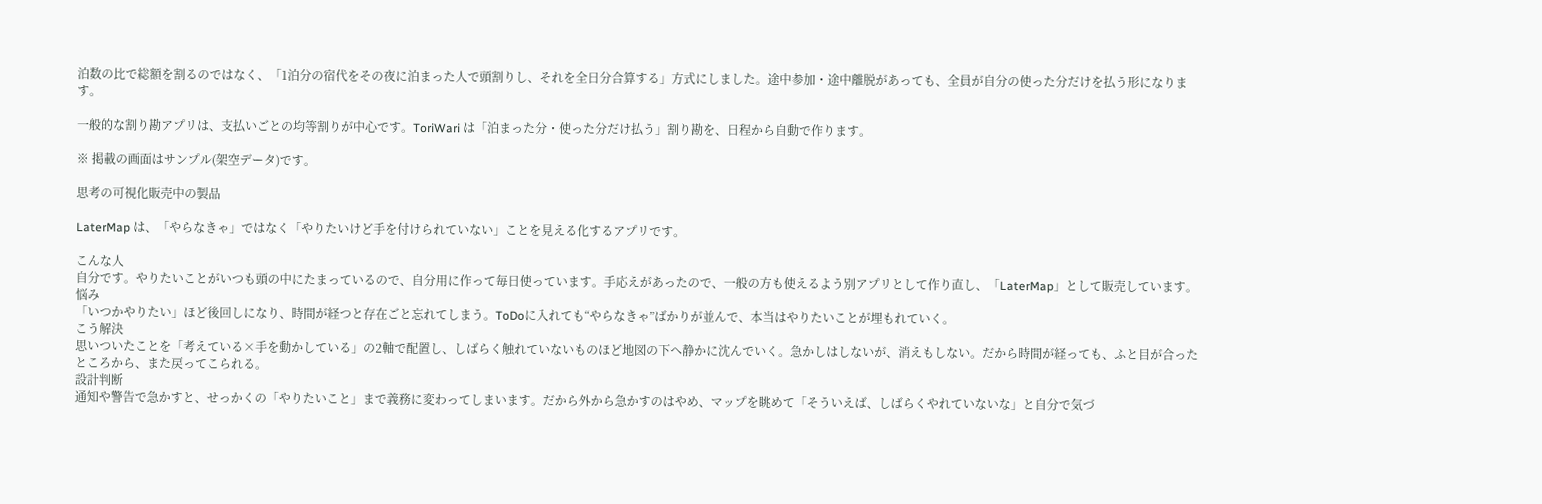泊数の比で総額を割るのではなく、「1泊分の宿代をその夜に泊まった人で頭割りし、それを全日分合算する」方式にしました。途中参加・途中離脱があっても、全員が自分の使った分だけを払う形になります。

一般的な割り勘アプリは、支払いごとの均等割りが中心です。ToriWari は「泊まった分・使った分だけ払う」割り勘を、日程から自動で作ります。

※ 掲載の画面はサンプル(架空データ)です。

思考の可視化販売中の製品

LaterMap は、「やらなきゃ」ではなく「やりたいけど手を付けられていない」ことを見える化するアプリです。

こんな人
自分です。やりたいことがいつも頭の中にたまっているので、自分用に作って毎日使っています。手応えがあったので、一般の方も使えるよう別アプリとして作り直し、「LaterMap」として販売しています。
悩み
「いつかやりたい」ほど後回しになり、時間が経つと存在ごと忘れてしまう。ToDoに入れても“やらなきゃ”ばかりが並んで、本当はやりたいことが埋もれていく。
こう解決
思いついたことを「考えている×手を動かしている」の2軸で配置し、しばらく触れていないものほど地図の下へ静かに沈んでいく。急かしはしないが、消えもしない。だから時間が経っても、ふと目が合ったところから、また戻ってこられる。
設計判断
通知や警告で急かすと、せっかくの「やりたいこと」まで義務に変わってしまいます。だから外から急かすのはやめ、マップを眺めて「そういえば、しばらくやれていないな」と自分で気づ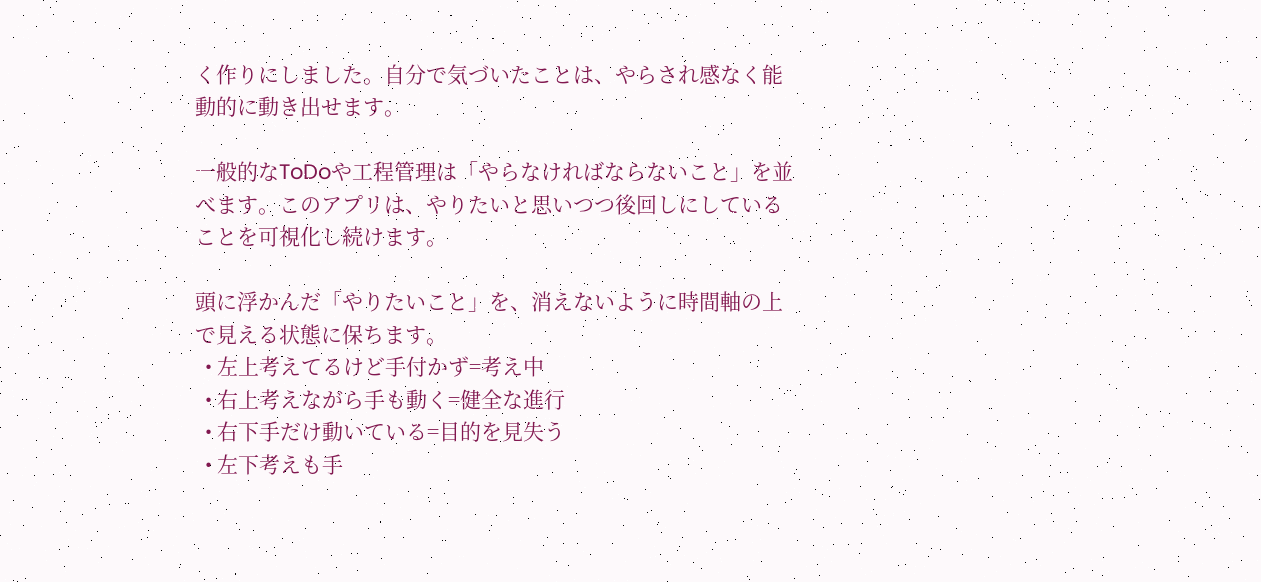く作りにしました。自分で気づいたことは、やらされ感なく能動的に動き出せます。

一般的なToDoや工程管理は「やらなければならないこと」を並べます。このアプリは、やりたいと思いつつ後回しにしていることを可視化し続けます。

頭に浮かんだ「やりたいこと」を、消えないように時間軸の上で見える状態に保ちます。
  • 左上考えてるけど手付かず=考え中
  • 右上考えながら手も動く=健全な進行
  • 右下手だけ動いている=目的を見失う
  • 左下考えも手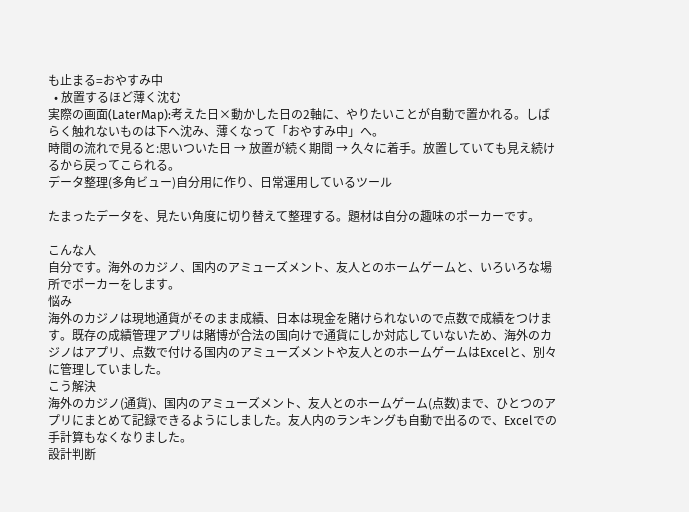も止まる=おやすみ中
  • 放置するほど薄く沈む
実際の画面(LaterMap):考えた日×動かした日の2軸に、やりたいことが自動で置かれる。しばらく触れないものは下へ沈み、薄くなって「おやすみ中」へ。
時間の流れで見ると:思いついた日 → 放置が続く期間 → 久々に着手。放置していても見え続けるから戻ってこられる。
データ整理(多角ビュー)自分用に作り、日常運用しているツール

たまったデータを、見たい角度に切り替えて整理する。題材は自分の趣味のポーカーです。

こんな人
自分です。海外のカジノ、国内のアミューズメント、友人とのホームゲームと、いろいろな場所でポーカーをします。
悩み
海外のカジノは現地通貨がそのまま成績、日本は現金を賭けられないので点数で成績をつけます。既存の成績管理アプリは賭博が合法の国向けで通貨にしか対応していないため、海外のカジノはアプリ、点数で付ける国内のアミューズメントや友人とのホームゲームはExcelと、別々に管理していました。
こう解決
海外のカジノ(通貨)、国内のアミューズメント、友人とのホームゲーム(点数)まで、ひとつのアプリにまとめて記録できるようにしました。友人内のランキングも自動で出るので、Excelでの手計算もなくなりました。
設計判断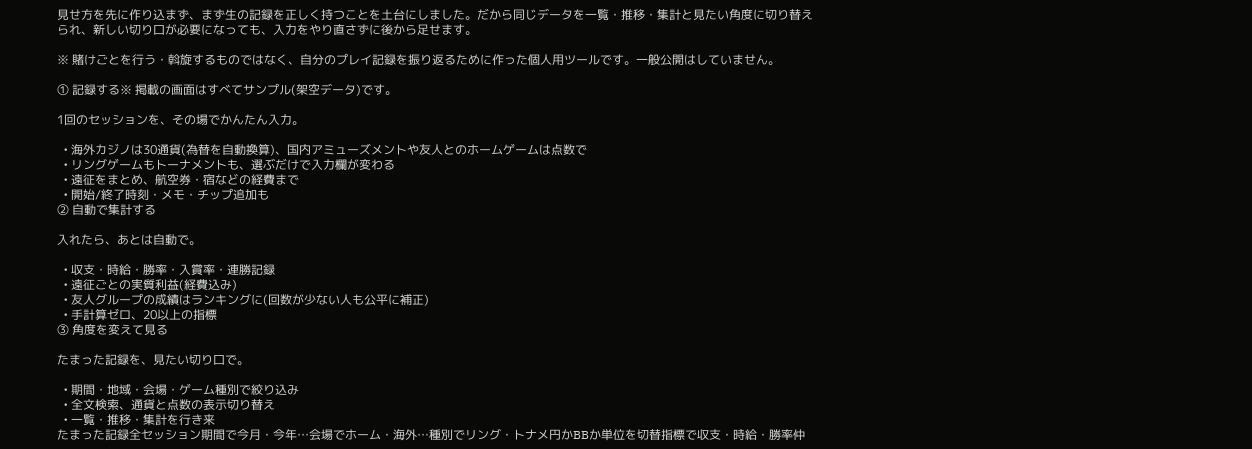見せ方を先に作り込まず、まず生の記録を正しく持つことを土台にしました。だから同じデータを一覧・推移・集計と見たい角度に切り替えられ、新しい切り口が必要になっても、入力をやり直さずに後から足せます。

※ 賭けごとを行う・斡旋するものではなく、自分のプレイ記録を振り返るために作った個人用ツールです。一般公開はしていません。

① 記録する※ 掲載の画面はすべてサンプル(架空データ)です。

1回のセッションを、その場でかんたん入力。

  • 海外カジノは30通貨(為替を自動換算)、国内アミューズメントや友人とのホームゲームは点数で
  • リングゲームもトーナメントも、選ぶだけで入力欄が変わる
  • 遠征をまとめ、航空券・宿などの経費まで
  • 開始/終了時刻・メモ・チップ追加も
② 自動で集計する

入れたら、あとは自動で。

  • 収支・時給・勝率・入賞率・連勝記録
  • 遠征ごとの実質利益(経費込み)
  • 友人グループの成績はランキングに(回数が少ない人も公平に補正)
  • 手計算ゼロ、20以上の指標
③ 角度を変えて見る

たまった記録を、見たい切り口で。

  • 期間・地域・会場・ゲーム種別で絞り込み
  • 全文検索、通貨と点数の表示切り替え
  • 一覧・推移・集計を行き来
たまった記録全セッション期間で今月・今年…会場でホーム・海外…種別でリング・トナメ円かBBか単位を切替指標で収支・時給・勝率仲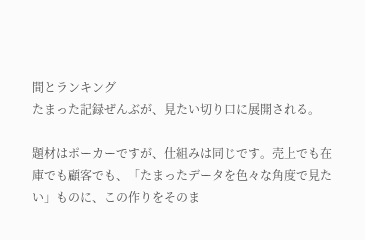間とランキング
たまった記録ぜんぶが、見たい切り口に展開される。

題材はポーカーですが、仕組みは同じです。売上でも在庫でも顧客でも、「たまったデータを色々な角度で見たい」ものに、この作りをそのま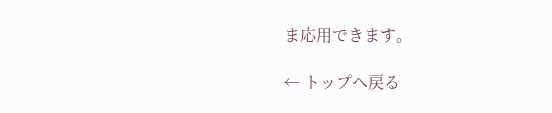ま応用できます。

← トップへ戻る